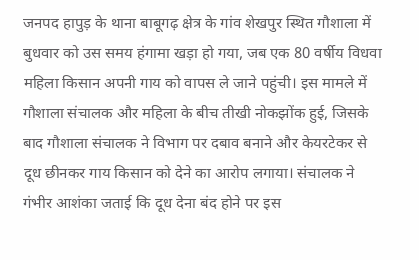जनपद हापुड़ के थाना बाबूगढ़ क्षेत्र के गांव शेखपुर स्थित गौशाला में बुधवार को उस समय हंगामा खड़ा हो गया, जब एक 80 वर्षीय विधवा महिला किसान अपनी गाय को वापस ले जाने पहुंची। इस मामले में गौशाला संचालक और महिला के बीच तीखी नोकझोंक हुई, जिसके बाद गौशाला संचालक ने विभाग पर दबाव बनाने और केयरटेकर से दूध छीनकर गाय किसान को देने का आरोप लगाया। संचालक ने गंभीर आशंका जताई कि दूध देना बंद होने पर इस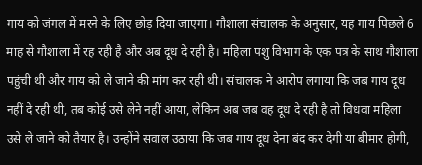गाय को जंगल में मरने के लिए छोड़ दिया जाएगा। गौशाला संचालक के अनुसार, यह गाय पिछले 6 माह से गौशाला में रह रही है और अब दूध दे रही है। महिला पशु विभाग के एक पत्र के साथ गौशाला पहुंची थी और गाय को ले जाने की मांग कर रही थी। संचालक ने आरोप लगाया कि जब गाय दूध नहीं दे रही थी, तब कोई उसे लेने नहीं आया, लेकिन अब जब वह दूध दे रही है तो विधवा महिला उसे ले जाने को तैयार है। उन्होंने सवाल उठाया कि जब गाय दूध देना बंद कर देगी या बीमार होगी,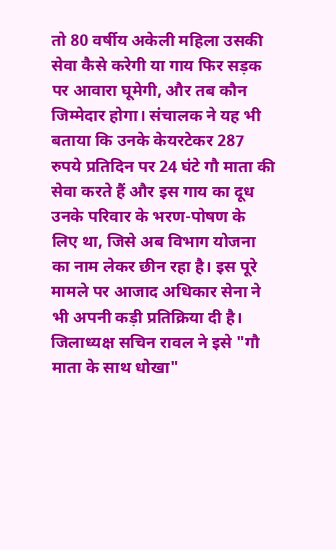तो 80 वर्षीय अकेली महिला उसकी सेवा कैसे करेगी या गाय फिर सड़क पर आवारा घूमेगी, और तब कौन जिम्मेदार होगा। संचालक ने यह भी बताया कि उनके केयरटेकर 287 रुपये प्रतिदिन पर 24 घंटे गौ माता की सेवा करते हैं और इस गाय का दूध उनके परिवार के भरण-पोषण के लिए था, जिसे अब विभाग योजना का नाम लेकर छीन रहा है। इस पूरे मामले पर आजाद अधिकार सेना ने भी अपनी कड़ी प्रतिक्रिया दी है। जिलाध्यक्ष सचिन रावल ने इसे "गौ माता के साथ धोखा"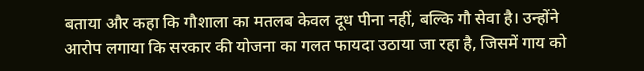बताया और कहा कि गौशाला का मतलब केवल दूध पीना नहीं, बल्कि गौ सेवा है। उन्होंने आरोप लगाया कि सरकार की योजना का गलत फायदा उठाया जा रहा है, जिसमें गाय को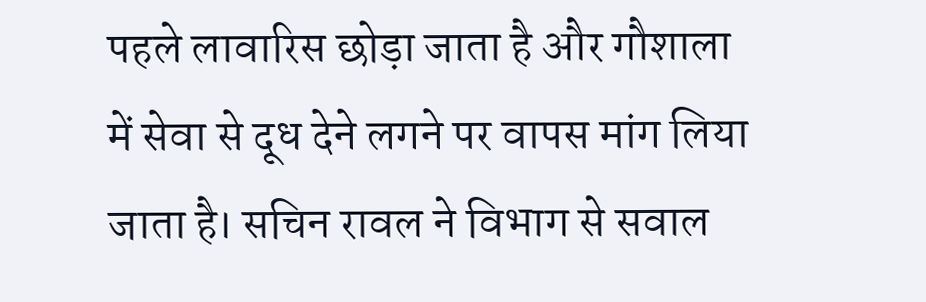पहले लावारिस छोड़ा जाता है और गौशाला में सेवा से दूध देने लगने पर वापस मांग लिया जाता है। सचिन रावल ने विभाग से सवाल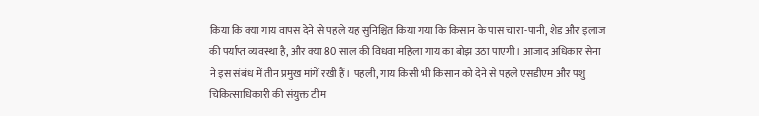किया कि क्या गाय वापस देने से पहले यह सुनिश्चित किया गया कि किसान के पास चारा-पानी, शेड और इलाज की पर्याप्त व्यवस्था है, और क्या 80 साल की विधवा महिला गाय का बोझ उठा पाएगी। आजाद अधिकार सेना ने इस संबंध में तीन प्रमुख मांगें रखी हैं। पहली, गाय किसी भी किसान को देने से पहले एसडीएम और पशु चिकित्साधिकारी की संयुक्त टीम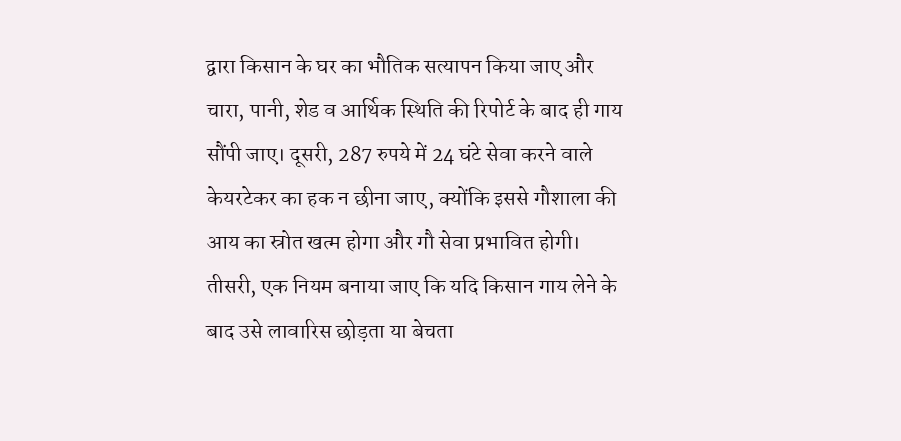द्वारा किसान के घर का भौतिक सत्यापन किया जाए और चारा, पानी, शेड व आर्थिक स्थिति की रिपोर्ट के बाद ही गाय सौंपी जाए। दूसरी, 287 रुपये में 24 घंटे सेवा करने वाले केयरटेकर का हक न छीना जाए, क्योंकि इससे गौशाला की आय का स्रोत खत्म होगा और गौ सेवा प्रभावित होगी। तीसरी, एक नियम बनाया जाए कि यदि किसान गाय लेने के बाद उसे लावारिस छोड़ता या बेचता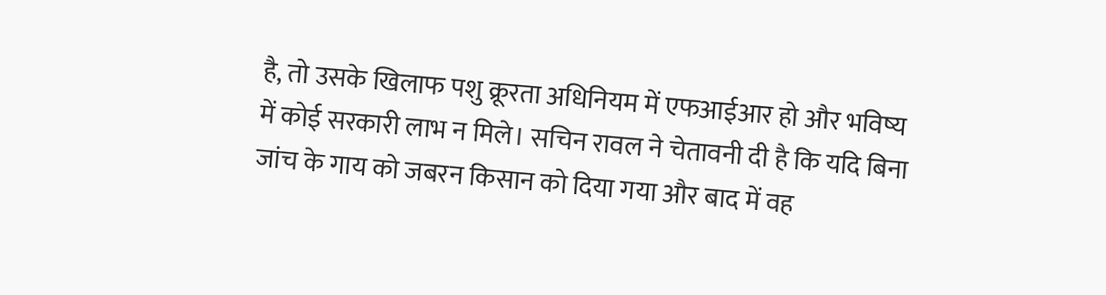है, तो उसके खिलाफ पशु क्रूरता अधिनियम में एफआईआर हो और भविष्य में कोई सरकारी लाभ न मिले। सचिन रावल ने चेतावनी दी है कि यदि बिना जांच के गाय को जबरन किसान को दिया गया और बाद में वह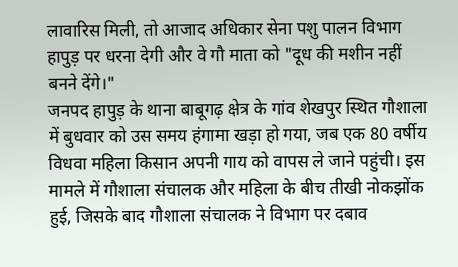लावारिस मिली, तो आजाद अधिकार सेना पशु पालन विभाग हापुड़ पर धरना देगी और वे गौ माता को "दूध की मशीन नहीं बनने देंगे।"
जनपद हापुड़ के थाना बाबूगढ़ क्षेत्र के गांव शेखपुर स्थित गौशाला में बुधवार को उस समय हंगामा खड़ा हो गया, जब एक 80 वर्षीय विधवा महिला किसान अपनी गाय को वापस ले जाने पहुंची। इस मामले में गौशाला संचालक और महिला के बीच तीखी नोकझोंक हुई, जिसके बाद गौशाला संचालक ने विभाग पर दबाव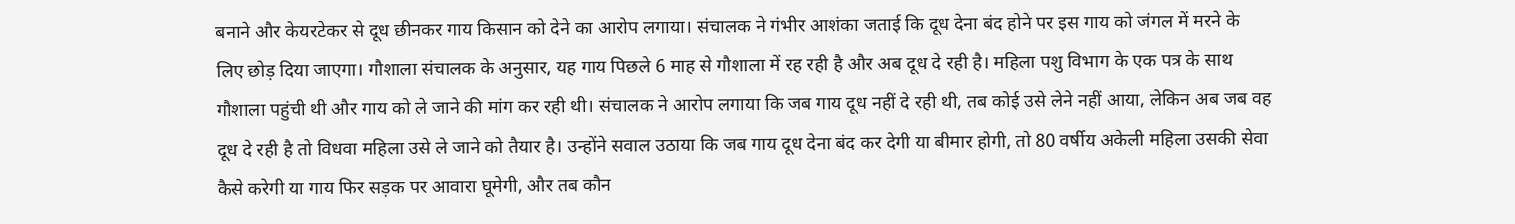बनाने और केयरटेकर से दूध छीनकर गाय किसान को देने का आरोप लगाया। संचालक ने गंभीर आशंका जताई कि दूध देना बंद होने पर इस गाय को जंगल में मरने के लिए छोड़ दिया जाएगा। गौशाला संचालक के अनुसार, यह गाय पिछले 6 माह से गौशाला में रह रही है और अब दूध दे रही है। महिला पशु विभाग के एक पत्र के साथ गौशाला पहुंची थी और गाय को ले जाने की मांग कर रही थी। संचालक ने आरोप लगाया कि जब गाय दूध नहीं दे रही थी, तब कोई उसे लेने नहीं आया, लेकिन अब जब वह दूध दे रही है तो विधवा महिला उसे ले जाने को तैयार है। उन्होंने सवाल उठाया कि जब गाय दूध देना बंद कर देगी या बीमार होगी, तो 80 वर्षीय अकेली महिला उसकी सेवा कैसे करेगी या गाय फिर सड़क पर आवारा घूमेगी, और तब कौन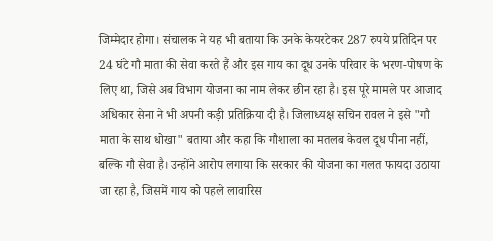जिम्मेदार होगा। संचालक ने यह भी बताया कि उनके केयरटेकर 287 रुपये प्रतिदिन पर 24 घंटे गौ माता की सेवा करते हैं और इस गाय का दूध उनके परिवार के भरण-पोषण के लिए था, जिसे अब विभाग योजना का नाम लेकर छीन रहा है। इस पूरे मामले पर आजाद अधिकार सेना ने भी अपनी कड़ी प्रतिक्रिया दी है। जिलाध्यक्ष सचिन रावल ने इसे "गौ माता के साथ धोखा" बताया और कहा कि गौशाला का मतलब केवल दूध पीना नहीं, बल्कि गौ सेवा है। उन्होंने आरोप लगाया कि सरकार की योजना का गलत फायदा उठाया जा रहा है, जिसमें गाय को पहले लावारिस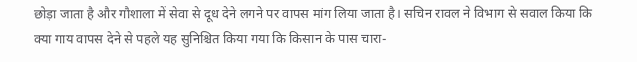छोड़ा जाता है और गौशाला में सेवा से दूध देने लगने पर वापस मांग लिया जाता है। सचिन रावल ने विभाग से सवाल किया कि क्या गाय वापस देने से पहले यह सुनिश्चित किया गया कि किसान के पास चारा-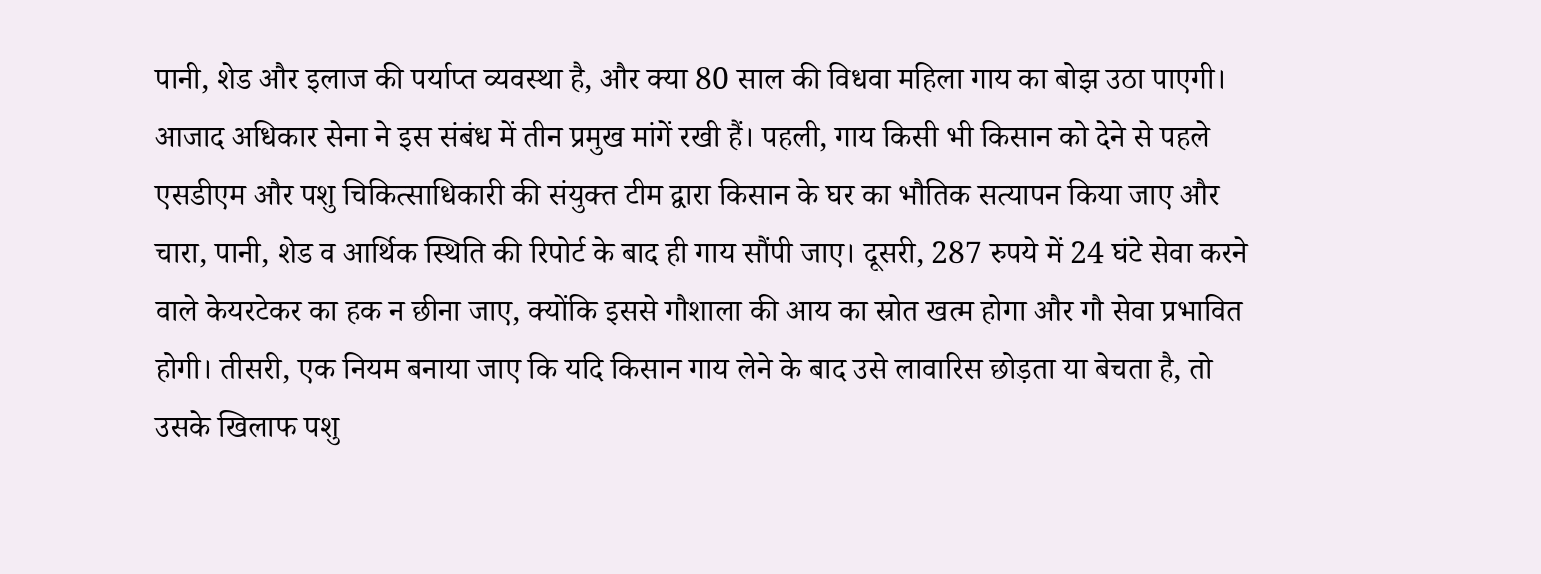पानी, शेड और इलाज की पर्याप्त व्यवस्था है, और क्या 80 साल की विधवा महिला गाय का बोझ उठा पाएगी। आजाद अधिकार सेना ने इस संबंध में तीन प्रमुख मांगें रखी हैं। पहली, गाय किसी भी किसान को देने से पहले एसडीएम और पशु चिकित्साधिकारी की संयुक्त टीम द्वारा किसान के घर का भौतिक सत्यापन किया जाए और चारा, पानी, शेड व आर्थिक स्थिति की रिपोर्ट के बाद ही गाय सौंपी जाए। दूसरी, 287 रुपये में 24 घंटे सेवा करने वाले केयरटेकर का हक न छीना जाए, क्योंकि इससे गौशाला की आय का स्रोत खत्म होगा और गौ सेवा प्रभावित होगी। तीसरी, एक नियम बनाया जाए कि यदि किसान गाय लेने के बाद उसे लावारिस छोड़ता या बेचता है, तो उसके खिलाफ पशु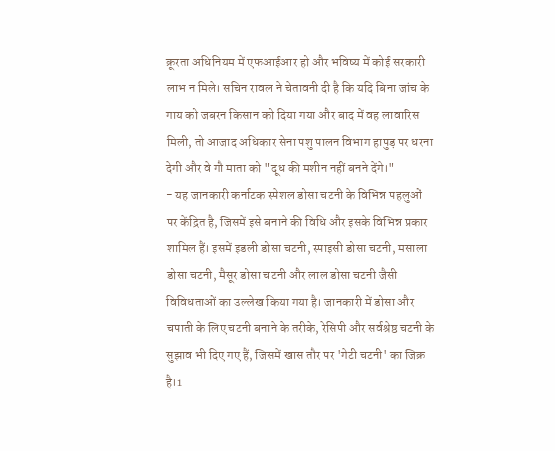क्रूरता अधिनियम में एफआईआर हो और भविष्य में कोई सरकारी लाभ न मिले। सचिन रावल ने चेतावनी दी है कि यदि बिना जांच के गाय को जबरन किसान को दिया गया और बाद में वह लावारिस मिली, तो आजाद अधिकार सेना पशु पालन विभाग हापुड़ पर धरना देगी और वे गौ माता को "दूध की मशीन नहीं बनने देंगे।"
- यह जानकारी कर्नाटक स्पेशल डोसा चटनी के विभिन्न पहलुओं पर केंद्रित है, जिसमें इसे बनाने की विधि और इसके विभिन्न प्रकार शामिल हैं। इसमें इडली डोसा चटनी, स्पाइसी डोसा चटनी, मसाला डोसा चटनी, मैसूर डोसा चटनी और लाल डोसा चटनी जैसी विविधताओं का उल्लेख किया गया है। जानकारी में डोसा और चपाती के लिए चटनी बनाने के तरीके, रेसिपी और सर्वश्रेष्ठ चटनी के सुझाव भी दिए गए हैं, जिसमें खास तौर पर 'गेटी चटनी' का जिक्र है।1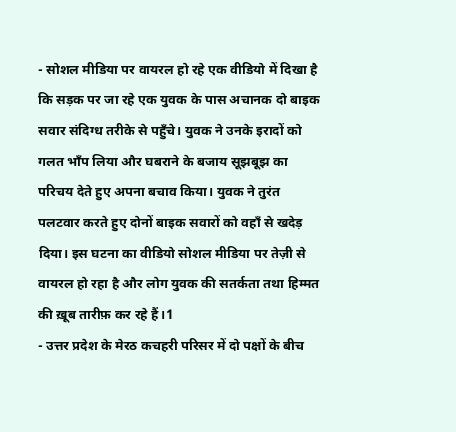- सोशल मीडिया पर वायरल हो रहे एक वीडियो में दिखा है कि सड़क पर जा रहे एक युवक के पास अचानक दो बाइक सवार संदिग्ध तरीके से पहुँचे। युवक ने उनके इरादों को गलत भाँप लिया और घबराने के बजाय सूझबूझ का परिचय देते हुए अपना बचाव किया। युवक ने तुरंत पलटवार करते हुए दोनों बाइक सवारों को वहाँ से खदेड़ दिया। इस घटना का वीडियो सोशल मीडिया पर तेज़ी से वायरल हो रहा है और लोग युवक की सतर्कता तथा हिम्मत की ख़ूब तारीफ़ कर रहे हैं।1
- उत्तर प्रदेश के मेरठ कचहरी परिसर में दो पक्षों के बीच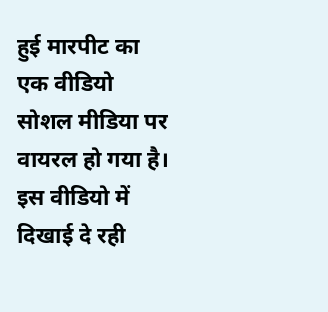हुई मारपीट का एक वीडियो सोशल मीडिया पर वायरल हो गया है। इस वीडियो में दिखाई दे रही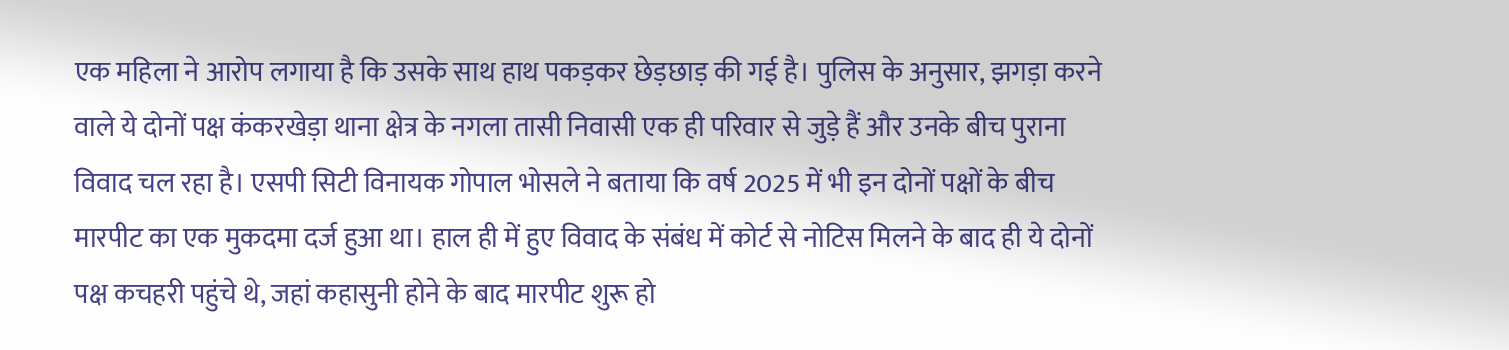एक महिला ने आरोप लगाया है कि उसके साथ हाथ पकड़कर छेड़छाड़ की गई है। पुलिस के अनुसार, झगड़ा करने वाले ये दोनों पक्ष कंकरखेड़ा थाना क्षेत्र के नगला तासी निवासी एक ही परिवार से जुड़े हैं और उनके बीच पुराना विवाद चल रहा है। एसपी सिटी विनायक गोपाल भोसले ने बताया कि वर्ष 2025 में भी इन दोनों पक्षों के बीच मारपीट का एक मुकदमा दर्ज हुआ था। हाल ही में हुए विवाद के संबंध में कोर्ट से नोटिस मिलने के बाद ही ये दोनों पक्ष कचहरी पहुंचे थे, जहां कहासुनी होने के बाद मारपीट शुरू हो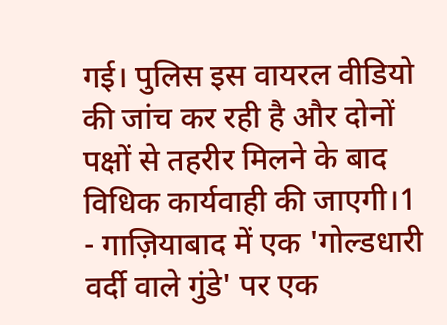गई। पुलिस इस वायरल वीडियो की जांच कर रही है और दोनों पक्षों से तहरीर मिलने के बाद विधिक कार्यवाही की जाएगी।1
- गाज़ियाबाद में एक 'गोल्डधारी वर्दी वाले गुंडे' पर एक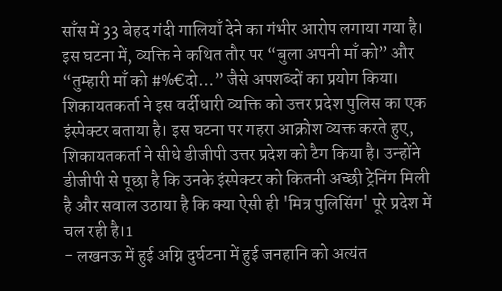साँस में 33 बेहद गंदी गालियाँ देने का गंभीर आरोप लगाया गया है। इस घटना में, व्यक्ति ने कथित तौर पर “बुला अपनी माँ को” और “तुम्हारी माँ को #%€दो…” जैसे अपशब्दों का प्रयोग किया। शिकायतकर्ता ने इस वर्दीधारी व्यक्ति को उत्तर प्रदेश पुलिस का एक इंस्पेक्टर बताया है। इस घटना पर गहरा आक्रोश व्यक्त करते हुए, शिकायतकर्ता ने सीधे डीजीपी उत्तर प्रदेश को टैग किया है। उन्होंने डीजीपी से पूछा है कि उनके इंस्पेक्टर को कितनी अच्छी ट्रेनिंग मिली है और सवाल उठाया है कि क्या ऐसी ही 'मित्र पुलिसिंग' पूरे प्रदेश में चल रही है।1
- लखनऊ में हुई अग्नि दुर्घटना में हुई जनहानि को अत्यंत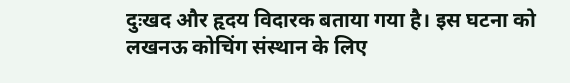दुःखद और हृदय विदारक बताया गया है। इस घटना को लखनऊ कोचिंग संस्थान के लिए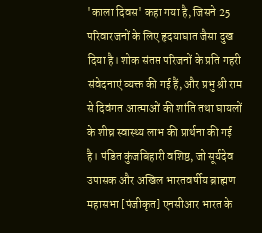'काला दिवस' कहा गया है, जिसने 25 परिवारजनों के लिए हृदयाघात जैसा दुख दिया है। शोक संतप्त परिजनों के प्रति गहरी संवेदनाएं व्यक्त की गई हैं, और प्रभु श्री राम से दिवंगत आत्माओं की शांति तथा घायलों के शीघ्र स्वास्थ्य लाभ की प्रार्थना की गई है। पंडित कुंजबिहारी वशिष्ठ, जो सूर्यदेव उपासक और अखिल भारतवर्षीय ब्राह्मण महासभा [पंजीकृत] एनसीआर भारत के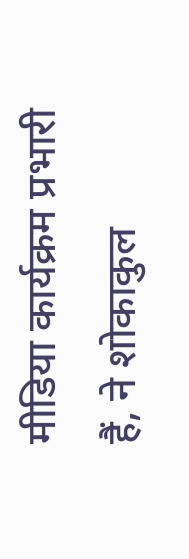मीडिया कार्यक्रम प्रभारी हैं, ने शोकाकुल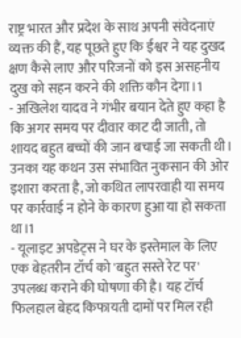राष्ट्र भारत और प्रदेश के साथ अपनी संवेदनाएं व्यक्त की हैं, यह पूछते हुए कि ईश्वर ने यह दुखद क्षण कैसे लाए और परिजनों को इस असहनीय दुख को सहन करने की शक्ति कौन देगा।1
- अखिलेश यादव ने गंभीर बयान देते हुए कहा है कि अगर समय पर दीवार काट दी जाती, तो शायद बहुत बच्चों की जान बचाई जा सकती थी। उनका यह कथन उस संभावित नुकसान की ओर इशारा करता है, जो कथित लापरवाही या समय पर कार्रवाई न होने के कारण हुआ या हो सकता था।1
- यूलाइट अपडेट्स ने घर के इस्तेमाल के लिए एक बेहतरीन टॉर्च को 'बहुत सस्ते रेट पर' उपलब्ध कराने की घोषणा की है। यह टॉर्च फिलहाल बेहद किफायती दामों पर मिल रही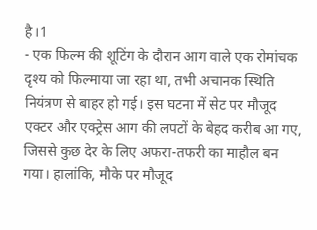है।1
- एक फिल्म की शूटिंग के दौरान आग वाले एक रोमांचक दृश्य को फिल्माया जा रहा था, तभी अचानक स्थिति नियंत्रण से बाहर हो गई। इस घटना में सेट पर मौजूद एक्टर और एक्ट्रेस आग की लपटों के बेहद करीब आ गए, जिससे कुछ देर के लिए अफरा-तफरी का माहौल बन गया। हालांकि, मौके पर मौजूद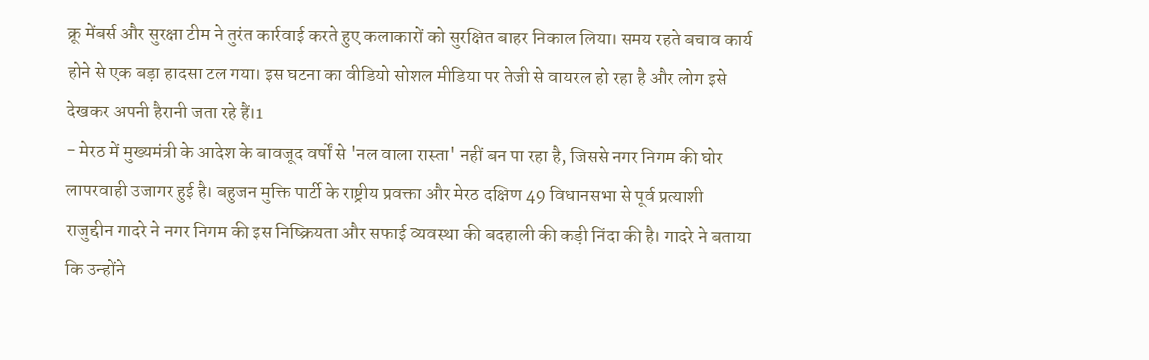क्रू मेंबर्स और सुरक्षा टीम ने तुरंत कार्रवाई करते हुए कलाकारों को सुरक्षित बाहर निकाल लिया। समय रहते बचाव कार्य होने से एक बड़ा हादसा टल गया। इस घटना का वीडियो सोशल मीडिया पर तेजी से वायरल हो रहा है और लोग इसे देखकर अपनी हैरानी जता रहे हैं।1
- मेरठ में मुख्यमंत्री के आदेश के बावजूद वर्षों से 'नल वाला रास्ता' नहीं बन पा रहा है, जिससे नगर निगम की घोर लापरवाही उजागर हुई है। बहुजन मुक्ति पार्टी के राष्ट्रीय प्रवक्ता और मेरठ दक्षिण 49 विधानसभा से पूर्व प्रत्याशी राजुद्दीन गादरे ने नगर निगम की इस निष्क्रियता और सफाई व्यवस्था की बदहाली की कड़ी निंदा की है। गादरे ने बताया कि उन्होंने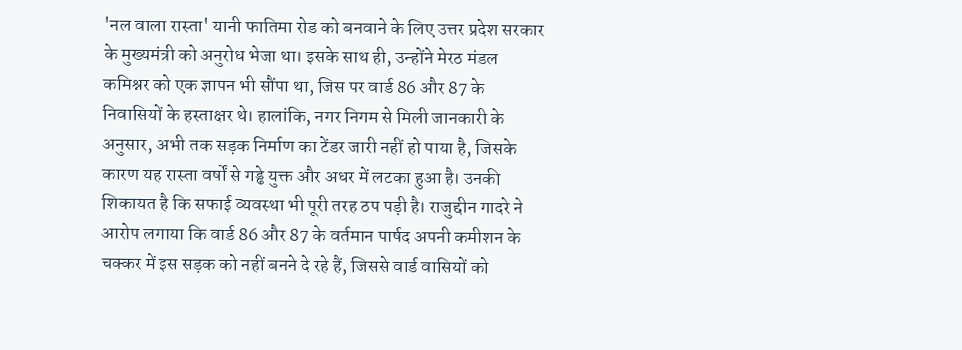'नल वाला रास्ता' यानी फातिमा रोड को बनवाने के लिए उत्तर प्रदेश सरकार के मुख्यमंत्री को अनुरोध भेजा था। इसके साथ ही, उन्होंने मेरठ मंडल कमिश्नर को एक ज्ञापन भी सौंपा था, जिस पर वार्ड 86 और 87 के निवासियों के हस्ताक्षर थे। हालांकि, नगर निगम से मिली जानकारी के अनुसार, अभी तक सड़क निर्माण का टेंडर जारी नहीं हो पाया है, जिसके कारण यह रास्ता वर्षों से गड्ढे युक्त और अधर में लटका हुआ है। उनकी शिकायत है कि सफाई व्यवस्था भी पूरी तरह ठप पड़ी है। राजुद्दीन गादरे ने आरोप लगाया कि वार्ड 86 और 87 के वर्तमान पार्षद अपनी कमीशन के चक्कर में इस सड़क को नहीं बनने दे रहे हैं, जिससे वार्ड वासियों को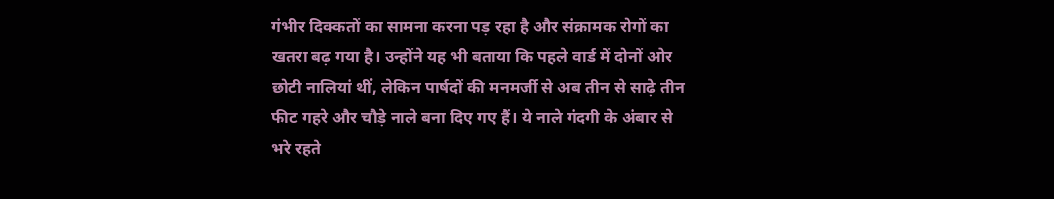गंभीर दिक्कतों का सामना करना पड़ रहा है और संक्रामक रोगों का खतरा बढ़ गया है। उन्होंने यह भी बताया कि पहले वार्ड में दोनों ओर छोटी नालियां थीं, लेकिन पार्षदों की मनमर्जी से अब तीन से साढ़े तीन फीट गहरे और चौड़े नाले बना दिए गए हैं। ये नाले गंदगी के अंबार से भरे रहते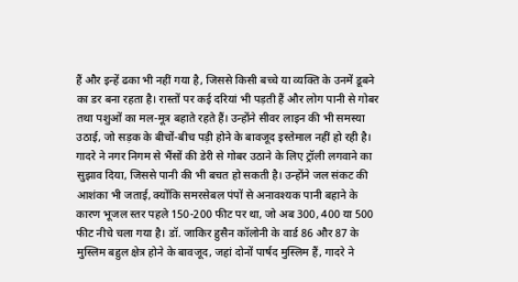हैं और इन्हें ढका भी नहीं गया है, जिससे किसी बच्चे या व्यक्ति के उनमें डूबने का डर बना रहता है। रास्तों पर कई दरियां भी पड़ती हैं और लोग पानी से गोबर तथा पशुओं का मल-मूत्र बहाते रहते हैं। उन्होंने सीवर लाइन की भी समस्या उठाई, जो सड़क के बीचों-बीच पड़ी होने के बावजूद इस्तेमाल नहीं हो रही है। गादरे ने नगर निगम से भैंसों की डेरी से गोबर उठाने के लिए ट्रॉली लगवाने का सुझाव दिया, जिससे पानी की भी बचत हो सकती है। उन्होंने जल संकट की आशंका भी जताई, क्योंकि समरसेबल पंपों से अनावश्यक पानी बहाने के कारण भूजल स्तर पहले 150-200 फीट पर था, जो अब 300, 400 या 500 फीट नीचे चला गया है। डॉ. जाकिर हुसैन कॉलोनी के वार्ड 86 और 87 के मुस्लिम बहुल क्षेत्र होने के बावजूद, जहां दोनों पार्षद मुस्लिम हैं, गादरे ने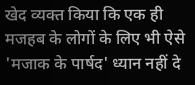खेद व्यक्त किया कि एक ही मजहब के लोगों के लिए भी ऐसे 'मजाक के पार्षद' ध्यान नहीं दे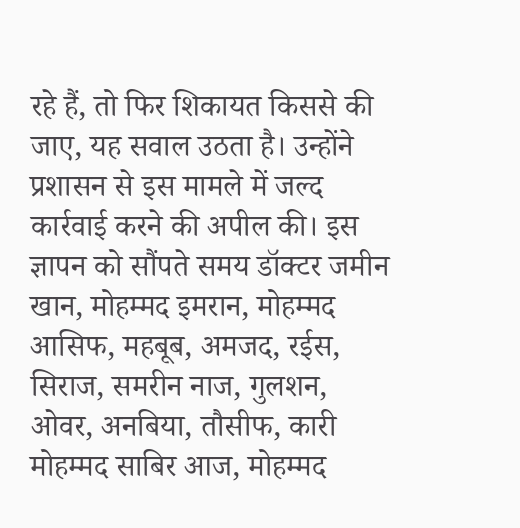रहे हैं, तो फिर शिकायत किससे की जाए, यह सवाल उठता है। उन्होंने प्रशासन से इस मामले में जल्द कार्रवाई करने की अपील की। इस ज्ञापन को सौंपते समय डॉक्टर जमीन खान, मोहम्मद इमरान, मोहम्मद आसिफ, महबूब, अमजद, रईस, सिराज, समरीन नाज, गुलशन, ओवर, अनबिया, तौसीफ, कारी मोहम्मद साबिर आज, मोहम्मद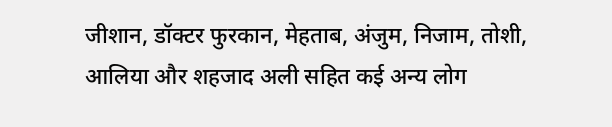जीशान, डॉक्टर फुरकान, मेहताब, अंजुम, निजाम, तोशी, आलिया और शहजाद अली सहित कई अन्य लोग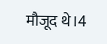मौजूद थे।4